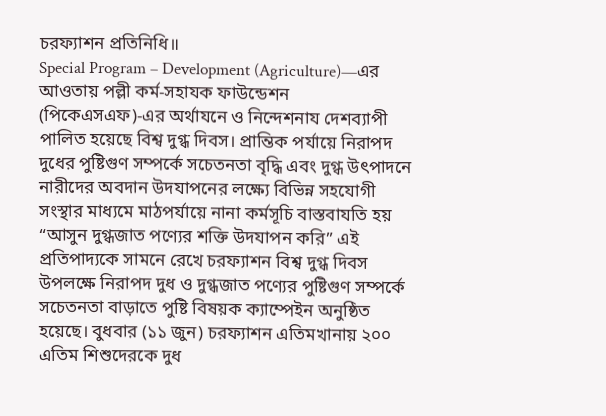চরফ্যাশন প্রতিনিধি॥
Special Program – Development (Agriculture)—এর আওতায় পল্লী কর্ম-সহাযক ফাউন্ডেশন (পিকেএসএফ)-এর অর্থাযনে ও নিন্দেশনায দেশব্যাপী পালিত হয়েছে বিশ্ব দুগ্ধ দিবস। প্রান্তিক পর্যায়ে নিরাপদ দুধের পুষ্টিগুণ সম্পর্কে সচেতনতা বৃদ্ধি এবং দুগ্ধ উৎপাদনে নারীদের অবদান উদযাপনের লক্ষ্যে বিভিন্ন সহযোগী সংস্থার মাধ্যমে মাঠপর্যায়ে নানা কর্মসূচি বাস্তবাযতি হয় “আসুন দুগ্ধজাত পণ্যের শক্তি উদযাপন করি” এই প্রতিপাদ্যকে সামনে রেখে চরফ্যাশন বিশ্ব দুগ্ধ দিবস উপলক্ষে নিরাপদ দুধ ও দুগ্ধজাত পণ্যের পুষ্টিগুণ সম্পর্কে সচেতনতা বাড়াতে পুষ্টি বিষয়ক ক্যাম্পেইন অনুষ্ঠিত হয়েছে। বুধবার (১১ জুন) চরফ্যাশন এতিমখানায় ২০০ এতিম শিশুদেরকে দুধ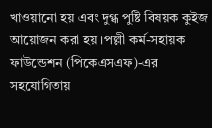খাওয়ানো হয় এবং দুগ্ধ পুষ্টি বিষয়ক কুইজ আয়োজন করা হয়।পল্লী কর্ম-সহায়ক ফাউন্ডেশন (পিকেএসএফ)-এর সহযোগিতায়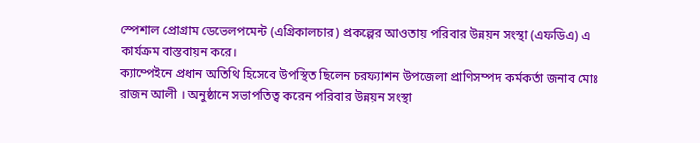স্পেশাল প্রোগ্রাম ডেভেলপমেন্ট (এগ্রিকালচার) প্রকল্পের আওতায় পরিবার উন্নয়ন সংস্থা (এফডিএ) এ কার্যক্রম বাস্তবায়ন করে।
ক্যাম্পেইনে প্রধান অতিথি হিসেবে উপস্থিত ছিলেন চরফ্যাশন উপজেলা প্রাণিসম্পদ কর্মকর্তা জনাব মোঃ রাজন আলী । অনুষ্ঠানে সভাপতিত্ব করেন পরিবার উন্নয়ন সংস্থা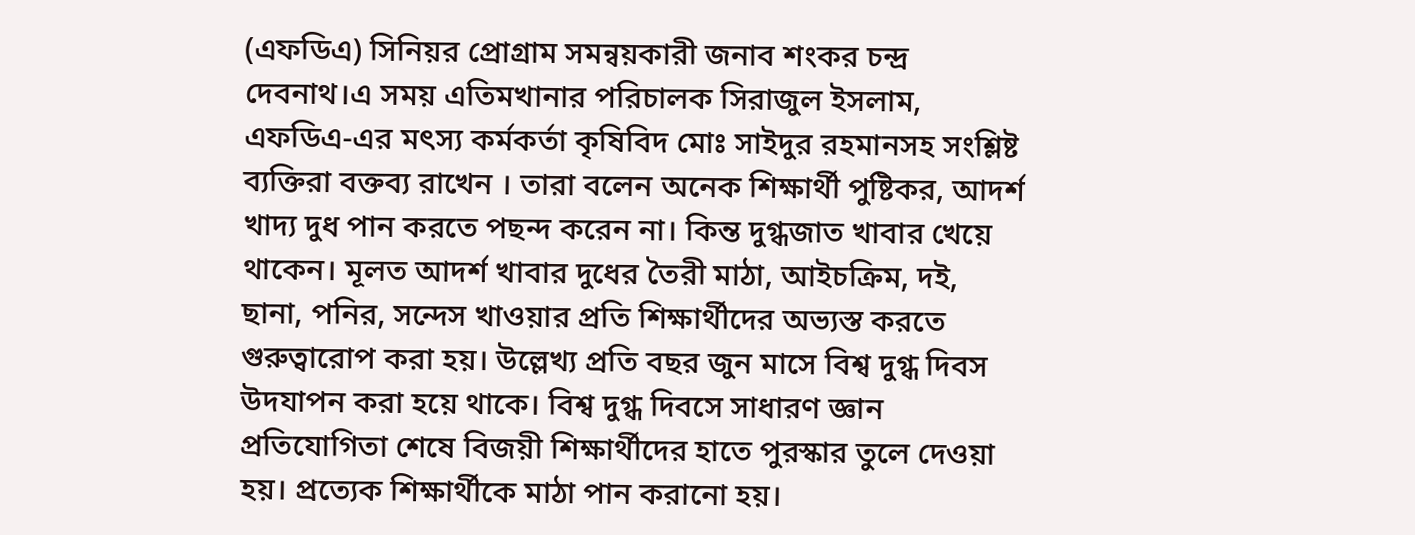(এফডিএ) সিনিয়র প্রোগ্রাম সমন্বয়কারী জনাব শংকর চন্দ্র দেবনাথ।এ সময় এতিমখানার পরিচালক সিরাজুল ইসলাম, এফডিএ-এর মৎস্য কর্মকর্তা কৃষিবিদ মোঃ সাইদুর রহমানসহ সংশ্লিষ্ট ব্যক্তিরা বক্তব্য রাখেন । তারা বলেন অনেক শিক্ষার্থী পুষ্টিকর, আদর্শ খাদ্য দুধ পান করতে পছন্দ করেন না। কিন্ত দুগ্ধজাত খাবার খেয়ে থাকেন। মূলত আদর্শ খাবার দুধের তৈরী মাঠা, আইচক্রিম, দই, ছানা, পনির, সন্দেস খাওয়ার প্রতি শিক্ষার্থীদের অভ্যস্ত করতে গুরুত্বারোপ করা হয়। উল্লেখ্য প্রতি বছর জুন মাসে বিশ্ব দুগ্ধ দিবস উদযাপন করা হয়ে থাকে। বিশ্ব দুগ্ধ দিবসে সাধারণ জ্ঞান প্রতিযোগিতা শেষে বিজয়ী শিক্ষার্থীদের হাতে পুরস্কার তুলে দেওয়া হয়। প্রত্যেক শিক্ষার্থীকে মাঠা পান করানো হয়।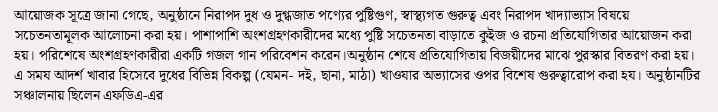আয়োজক সূত্রে জানা গেছে, অনুষ্ঠানে নিরাপদ দুধ ও দুগ্ধজাত পণ্যের পুষ্টিগুণ, স্বাস্থ্যগত গুরুত্ব এবং নিরাপদ খাদ্যাভ্যাস বিষয়ে সচেতনতামূলক আলোচনা করা হয়। পাশাপাশি অংশগ্রহণকারীদের মধ্যে পুষ্টি সচেতনতা বাড়াতে কুইজ ও রচনা প্রতিযোগিতার আয়োজন করা হয়। পরিশেষে অংশগ্রহণকারীরা একটি গজল গান পরিবেশন করেন।অনুষ্ঠান শেষে প্রতিযোগিতায় বিজয়ীদের মাঝে পুরস্কার বিতরণ করা হয়। এ সময আদর্শ খাবার হিসেবে দুধের বিভিন্ন বিকল্প (যেমন- দই, ছানা, মাঠা) খাওযার অভ্যাসের ওপর বিশেষ গুরুত্বারোপ করা হয। অনুষ্ঠানটির সঞ্চালনায় ছিলেন এফডিএ-এর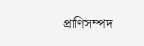প্রাণিসম্পদ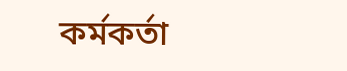কর্মকর্তা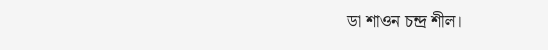ডা শাওন চন্দ্র শীল।